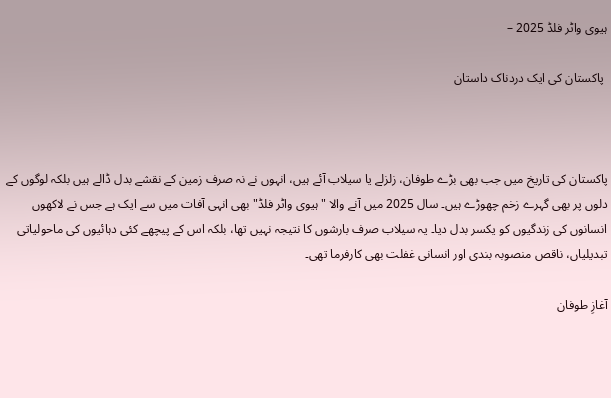ہیوی واٹر فلڈ 2025 –

 پاکستان کی ایک دردناک داستان



پاکستان کی تاریخ میں جب بھی بڑے طوفان، زلزلے یا سیلاب آئے ہیں، انہوں نے نہ صرف زمین کے نقشے بدل ڈالے ہیں بلکہ لوگوں کے دلوں پر بھی گہرے زخم چھوڑے ہیں۔ سال 2025 میں آنے والا "ہیوی واٹر فلڈ" بھی انہی آفات میں سے ایک ہے جس نے لاکھوں انسانوں کی زندگیوں کو یکسر بدل دیا۔ یہ سیلاب صرف بارشوں کا نتیجہ نہیں تھا، بلکہ اس کے پیچھے کئی دہائیوں کی ماحولیاتی تبدیلیاں، ناقص منصوبہ بندی اور انسانی غفلت بھی کارفرما تھی۔

آغازِ طوفان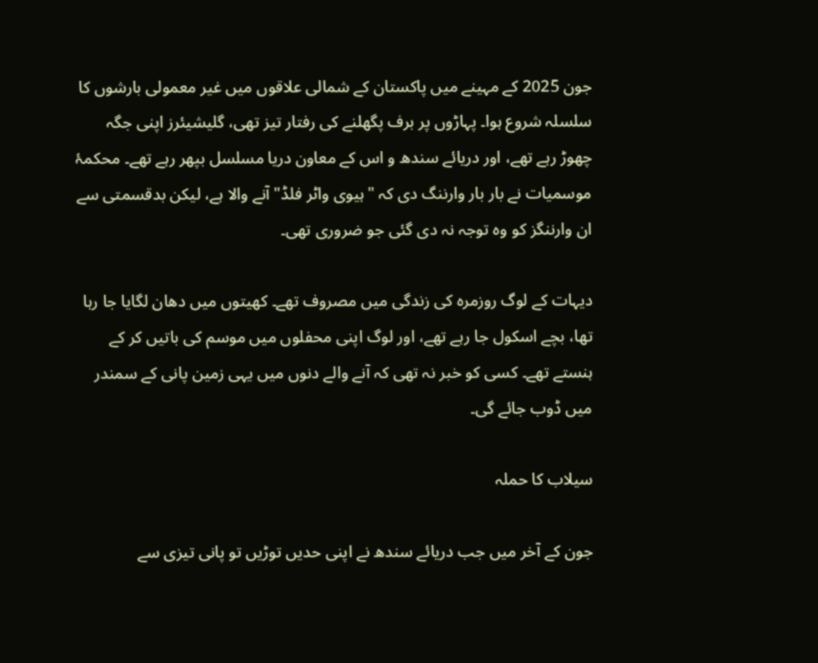جون 2025 کے مہینے میں پاکستان کے شمالی علاقوں میں غیر معمولی بارشوں کا سلسلہ شروع ہوا۔ پہاڑوں پر برف پگھلنے کی رفتار تیز تھی، گلیشیئرز اپنی جگہ چھوڑ رہے تھے، اور دریائے سندھ و اس کے معاون دریا مسلسل بپھر رہے تھے۔ محکمۂ موسمیات نے بار بار وارننگ دی کہ "ہیوی واٹر فلڈ" آنے والا ہے، لیکن بدقسمتی سے ان وارننگز کو وہ توجہ نہ دی گئی جو ضروری تھی۔

دیہات کے لوگ روزمرہ کی زندگی میں مصروف تھے۔ کھیتوں میں دھان لگایا جا رہا تھا، بچے اسکول جا رہے تھے، اور لوگ اپنی محفلوں میں موسم کی باتیں کر کے ہنستے تھے۔ کسی کو خبر نہ تھی کہ آنے والے دنوں میں یہی زمین پانی کے سمندر میں ڈوب جائے گی۔

سیلاب کا حملہ

جون کے آخر میں جب دریائے سندھ نے اپنی حدیں توڑیں تو پانی تیزی سے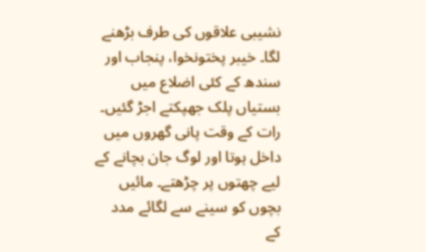نشیبی علاقوں کی طرف بڑھنے لگا۔ خیبر پختونخوا، پنجاب اور سندھ کے کئی اضلاع میں بستیاں پلک جھپکتے اجڑ گئیں۔ رات کے وقت پانی گھروں میں داخل ہوتا اور لوگ جان بچانے کے لیے چھتوں پر چڑھتے۔ مائیں بچوں کو سینے سے لگائے مدد کے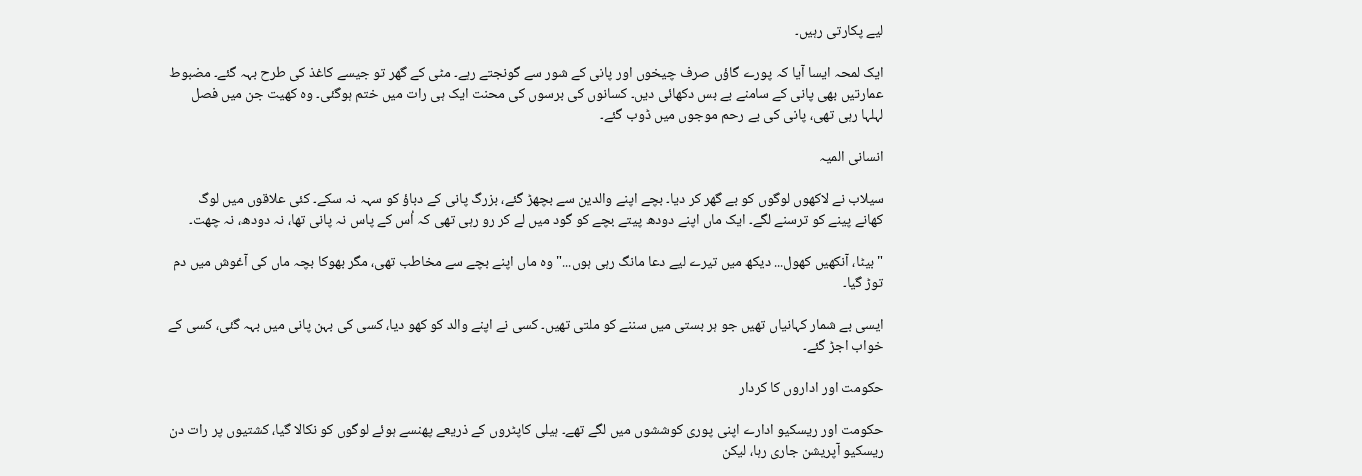لیے پکارتی رہیں۔

ایک لمحہ ایسا آیا کہ پورے گاؤں صرف چیخوں اور پانی کے شور سے گونجتے رہے۔ مٹی کے گھر تو جیسے کاغذ کی طرح بہہ گئے۔ مضبوط عمارتیں بھی پانی کے سامنے بے بس دکھائی دیں۔ کسانوں کی برسوں کی محنت ایک ہی رات میں ختم ہوگئی۔ وہ کھیت جن میں فصل لہلہا رہی تھی، پانی کی بے رحم موجوں میں ڈوب گئے۔

انسانی المیہ

سیلاب نے لاکھوں لوگوں کو بے گھر کر دیا۔ بچے اپنے والدین سے بچھڑ گئے، بزرگ پانی کے دباؤ کو سہہ نہ سکے۔ کئی علاقوں میں لوگ کھانے پینے کو ترسنے لگے۔ ایک ماں اپنے دودھ پیتے بچے کو گود میں لے کر رو رہی تھی کہ اُس کے پاس نہ پانی تھا، نہ دودھ، نہ چھت۔

"بیٹا، آنکھیں کھول... دیکھ میں تیرے لیے دعا مانگ رہی ہوں..." وہ ماں اپنے بچے سے مخاطب تھی، مگر بھوکا بچہ ماں کی آغوش میں دم توڑ گیا۔

ایسی بے شمار کہانیاں تھیں جو ہر بستی میں سننے کو ملتی تھیں۔ کسی نے اپنے والد کو کھو دیا، کسی کی بہن پانی میں بہہ گئی، کسی کے خواب اجڑ گئے۔

حکومت اور اداروں کا کردار

حکومت اور ریسکیو ادارے اپنی پوری کوششوں میں لگے تھے۔ ہیلی کاپٹروں کے ذریعے پھنسے ہوئے لوگوں کو نکالا گیا، کشتیوں پر رات دن ریسکیو آپریشن جاری رہا، لیکن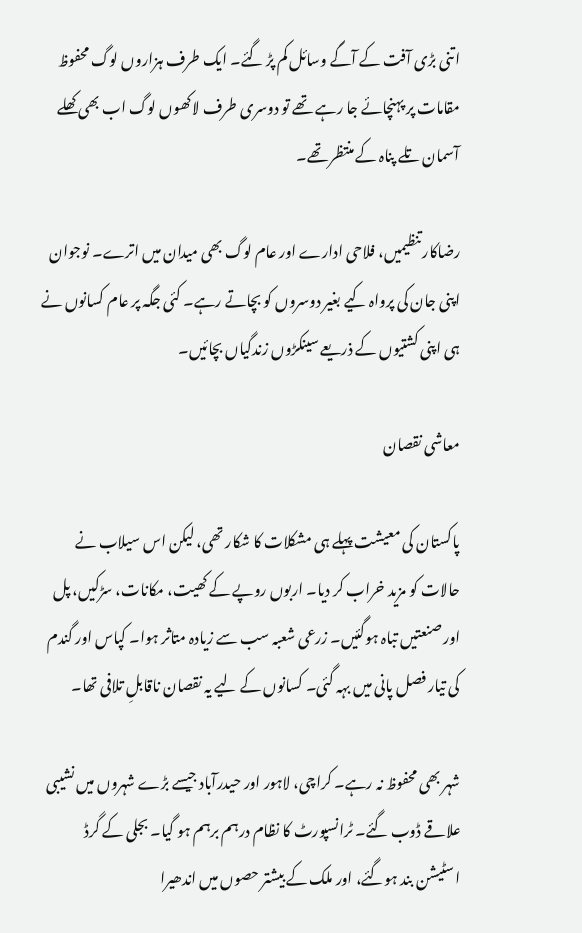اتنی بڑی آفت کے آگے وسائل کم پڑ گئے۔ ایک طرف ہزاروں لوگ محفوظ مقامات پر پہنچائے جا رہے تھے تو دوسری طرف لاکھوں لوگ اب بھی کھلے آسمان تلے پناہ کے منتظر تھے۔

رضاکار تنظیمیں، فلاحی ادارے اور عام لوگ بھی میدان میں اترے۔ نوجوان اپنی جان کی پرواہ کیے بغیر دوسروں کو بچاتے رہے۔ کئی جگہ پر عام کسانوں نے ہی اپنی کشتیوں کے ذریعے سینکڑوں زندگیاں بچائیں۔

معاشی نقصان

پاکستان کی معیشت پہلے ہی مشکلات کا شکار تھی، لیکن اس سیلاب نے حالات کو مزید خراب کر دیا۔ اربوں روپے کے کھیت، مکانات، سڑکیں، پل اور صنعتیں تباہ ہوگئیں۔ زرعی شعبہ سب سے زیادہ متاثر ہوا۔ کپاس اور گندم کی تیار فصل پانی میں بہہ گئی۔ کسانوں کے لیے یہ نقصان ناقابلِ تلافی تھا۔

شہر بھی محفوظ نہ رہے۔ کراچی، لاہور اور حیدرآباد جیسے بڑے شہروں میں نشیبی علاقے ڈوب گئے۔ ٹرانسپورٹ کا نظام درہم برہم ہو گیا۔ بجلی کے گرڈ اسٹیشن بند ہوگئے، اور ملک کے بیشتر حصوں میں اندھیرا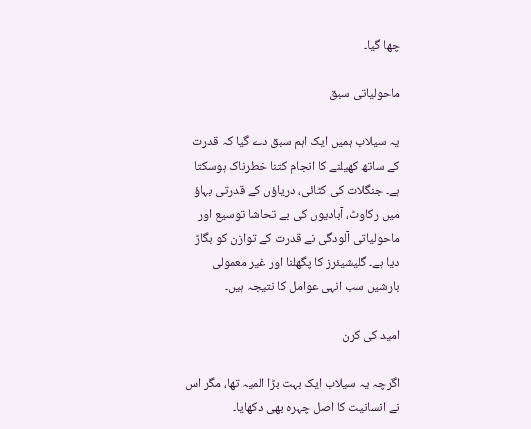چھا گیا۔

ماحولیاتی سبق

یہ سیلاب ہمیں ایک اہم سبق دے گیا کہ قدرت کے ساتھ کھیلنے کا انجام کتنا خطرناک ہوسکتا ہے۔ جنگلات کی کٹائی، دریاؤں کے قدرتی بہاؤ میں رکاوٹ، آبادیوں کی بے تحاشا توسیع اور ماحولیاتی آلودگی نے قدرت کے توازن کو بگاڑ دیا ہے۔ گلیشیئرز کا پگھلنا اور غیر معمولی بارشیں سب انہی عوامل کا نتیجہ ہیں۔

امید کی کرن

اگرچہ یہ سیلاب ایک بہت بڑا المیہ تھا، مگر اس نے انسانیت کا اصل چہرہ بھی دکھایا۔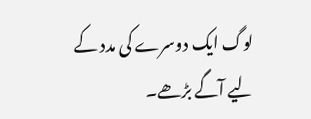لوگ ایک دوسرے کی مدد کے لیے آگے بڑھے۔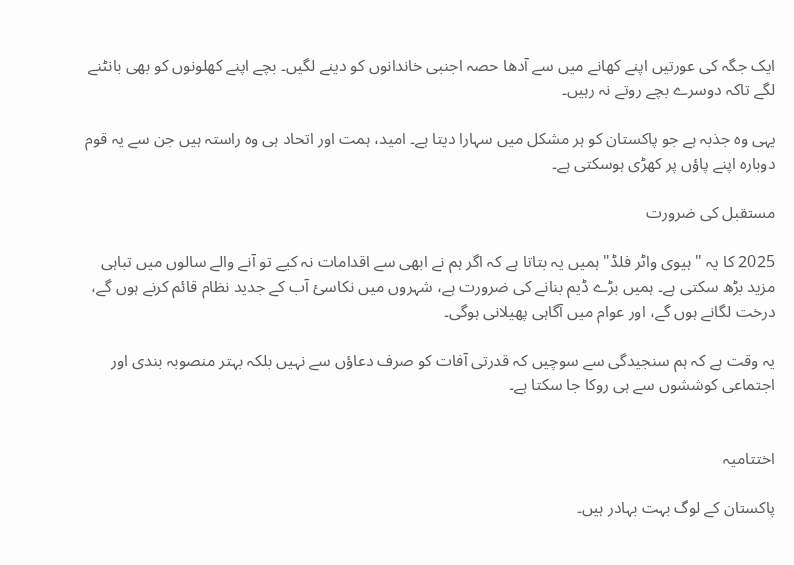ایک جگہ کی عورتیں اپنے کھانے میں سے آدھا حصہ اجنبی خاندانوں کو دینے لگیں۔ بچے اپنے کھلونوں کو بھی بانٹنے لگے تاکہ دوسرے بچے روتے نہ رہیں۔

یہی وہ جذبہ ہے جو پاکستان کو ہر مشکل میں سہارا دیتا ہے۔ امید، ہمت اور اتحاد ہی وہ راستہ ہیں جن سے یہ قوم دوبارہ اپنے پاؤں پر کھڑی ہوسکتی ہے۔

مستقبل کی ضرورت

2025 کا یہ "ہیوی واٹر فلڈ" ہمیں یہ بتاتا ہے کہ اگر ہم نے ابھی سے اقدامات نہ کیے تو آنے والے سالوں میں تباہی مزید بڑھ سکتی ہے۔ ہمیں بڑے ڈیم بنانے کی ضرورت ہے، شہروں میں نکاسیٔ آب کے جدید نظام قائم کرنے ہوں گے، درخت لگانے ہوں گے، اور عوام میں آگاہی پھیلانی ہوگی۔

یہ وقت ہے کہ ہم سنجیدگی سے سوچیں کہ قدرتی آفات کو صرف دعاؤں سے نہیں بلکہ بہتر منصوبہ بندی اور اجتماعی کوششوں سے ہی روکا جا سکتا ہے۔


اختتامیہ

پاکستان کے لوگ بہت بہادر ہیں۔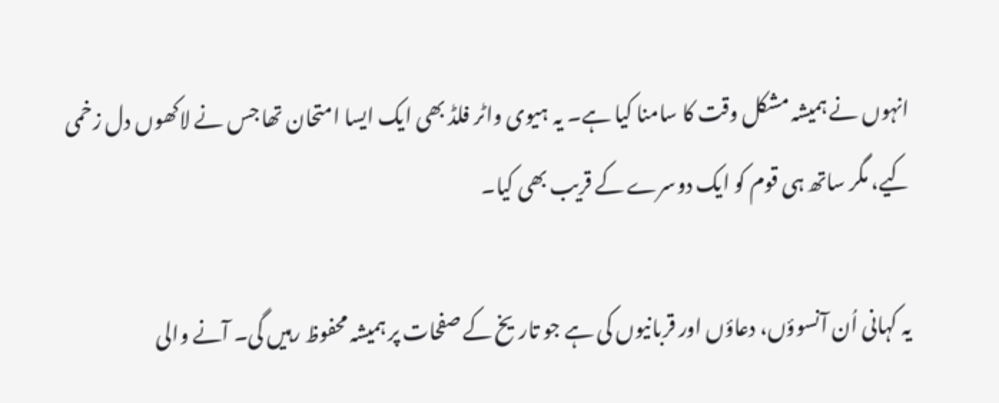انہوں نے ہمیشہ مشکل وقت کا سامنا کیا ہے۔ یہ ہیوی واٹر فلڈ بھی ایک ایسا امتحان تھا جس نے لاکھوں دل زخمی کیے، مگر ساتھ ہی قوم کو ایک دوسرے کے قریب بھی کیا۔

یہ کہانی اُن آنسوؤں، دعاؤں اور قربانیوں کی ہے جو تاریخ کے صفحات پر ہمیشہ محفوظ رہیں گی۔ آنے والی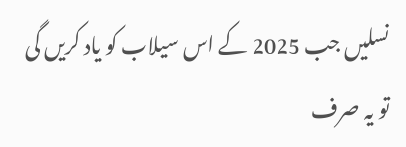نسلیں جب 2025 کے اس سیلاب کو یاد کریں گی تو یہ صرف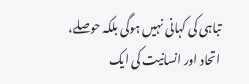تباہی کی کہانی نہیں ہوگی بلکہ حوصلے، اتحاد اور انسانیت کی ایک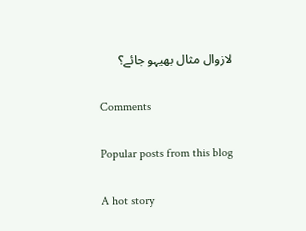لازوال مثال بھیہو جائے؟

Comments

Popular posts from this blog

A hot story